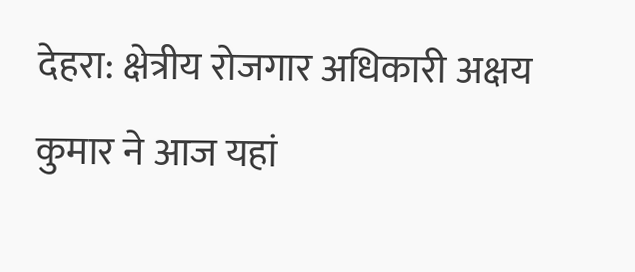देहरा: क्षेत्रीय रोजगार अधिकारी अक्षय कुमार ने आज यहां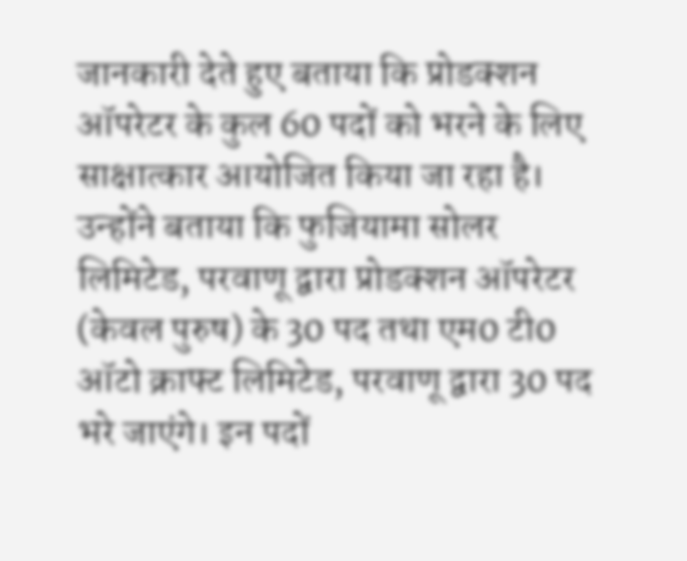जानकारी देते हुए बताया कि प्रोडक्शन ऑपरेटर के कुल 60 पदों को भरने के लिए साक्षात्कार आयोजित किया जा रहा है।
उन्होंने बताया कि फुजियामा सोलर लिमिटेड, परवाणू द्वारा प्रोडक्शन ऑपरेटर (केवल पुरुष) के 30 पद तथा एम0 टी0 ऑटो क्राफ्ट लिमिटेड, परवाणू द्वारा 30 पद भरे जाएंगे। इन पदों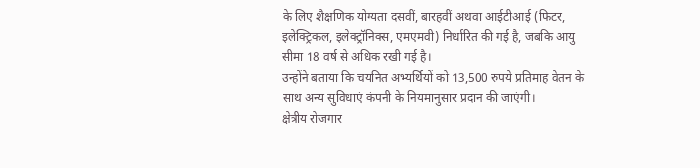के लिए शैक्षणिक योग्यता दसवीं, बारहवीं अथवा आईटीआई (फिटर, इलेक्ट्रिकल, इलेक्ट्रॉनिक्स, एमएमवी) निर्धारित की गई है, जबकि आयु सीमा 18 वर्ष से अधिक रखी गई है।
उन्होंने बताया कि चयनित अभ्यर्थियों को 13,500 रुपये प्रतिमाह वेतन के साथ अन्य सुविधाएं कंपनी के नियमानुसार प्रदान की जाएंगी।
क्षेत्रीय रोजगार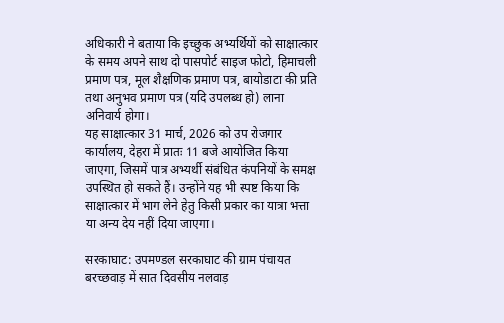अधिकारी ने बताया कि इच्छुक अभ्यर्थियों को साक्षात्कार के समय अपने साथ दो पासपोर्ट साइज फोटो, हिमाचली प्रमाण पत्र, मूल शैक्षणिक प्रमाण पत्र, बायोडाटा की प्रति तथा अनुभव प्रमाण पत्र (यदि उपलब्ध हो) लाना अनिवार्य होगा।
यह साक्षात्कार 31 मार्च, 2026 को उप रोजगार कार्यालय, देहरा में प्रातः 11 बजे आयोजित किया जाएगा, जिसमें पात्र अभ्यर्थी संबंधित कंपनियों के समक्ष उपस्थित हो सकते हैं। उन्होंने यह भी स्पष्ट किया कि साक्षात्कार में भाग लेने हेतु किसी प्रकार का यात्रा भत्ता या अन्य देय नहीं दिया जाएगा।

सरकाघाट: उपमण्डल सरकाघाट की ग्राम पंचायत बरच्छवाड़ में सात दिवसीय नलवाड़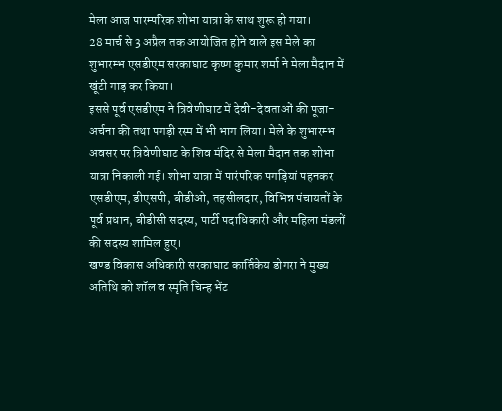मेला आज पारम्परिक शोभा यात्रा के साथ शुरू हो गया।
28 मार्च से 3 अप्रैल तक आयोजित होने वाले इस मेले का शुभारम्भ एसडीएम सरकाघाट कृष्ण कुमार शर्मा ने मेला मैदान में खूंटी गाड़ कर किया।
इससे पूर्व एसडीएम ने त्रिवेणीघाट में देवी-देवताओं की पूजा-अर्चना की तथा पगड़ी रस्म में भी भाग लिया। मेले के शुभारम्भ अवसर पर त्रिवेणीघाट के शिव मंदिर से मेला मैदान तक शोभा यात्रा निकाली गई। शोभा यात्रा में पारंपरिक पगड़ियां पहनकर एसडीएम, डीएसपी, बीडीओ, तहसीलदार, विभिन्न पंचायतों के पूर्व प्रधान, बीडीसी सदस्य, पार्टी पदाधिकारी और महिला मंडलों की सदस्य शामिल हुए।
खण्ड विकास अधिकारी सरकाघाट कार्तिकेय डोगरा ने मुख्य अतिथि को शॉल व स्मृति चिन्ह भेंट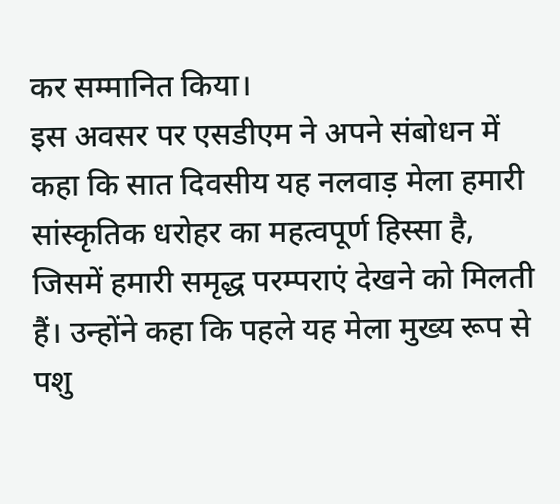कर सम्मानित किया।
इस अवसर पर एसडीएम ने अपने संबोधन में कहा कि सात दिवसीय यह नलवाड़ मेला हमारी सांस्कृतिक धरोहर का महत्वपूर्ण हिस्सा है, जिसमें हमारी समृद्ध परम्पराएं देखने को मिलती हैं। उन्होंने कहा कि पहले यह मेला मुख्य रूप से पशु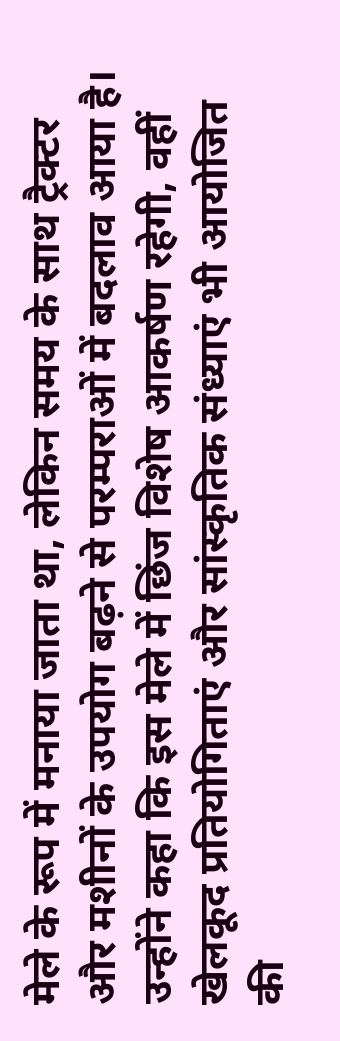मेले के रूप में मनाया जाता था, लेकिन समय के साथ ट्रैक्टर और मशीनों के उपयोग बढ़ने से परम्पराओं में बदलाव आया है।
उन्होंने कहा कि इस मेले में छिंज विशेष आकर्षण रहेगी, वहीं खेलकूद प्रतियोगिताएं और सांस्कृतिक संध्याएं भी आयोजित की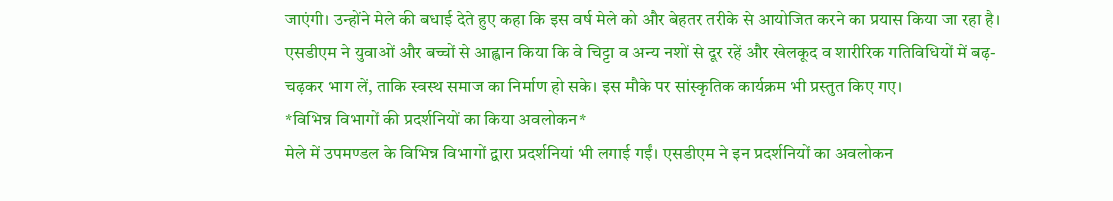जाएंगी। उन्होंने मेले की बधाई देते हुए कहा कि इस वर्ष मेले को और बेहतर तरीके से आयोजित करने का प्रयास किया जा रहा है।
एसडीएम ने युवाओं और बच्चों से आह्वान किया कि वे चिट्टा व अन्य नशों से दूर रहें और खेलकूद व शारीरिक गतिविधियों में बढ़-चढ़कर भाग लें, ताकि स्वस्थ समाज का निर्माण हो सके। इस मौके पर सांस्कृतिक कार्यक्रम भी प्रस्तुत किए गए।
*विभिन्न विभागों की प्रदर्शनियों का किया अवलोकन*
मेले में उपमण्डल के विभिन्न विभागों द्वारा प्रदर्शनियां भी लगाई गईं। एसडीएम ने इन प्रदर्शनियों का अवलोकन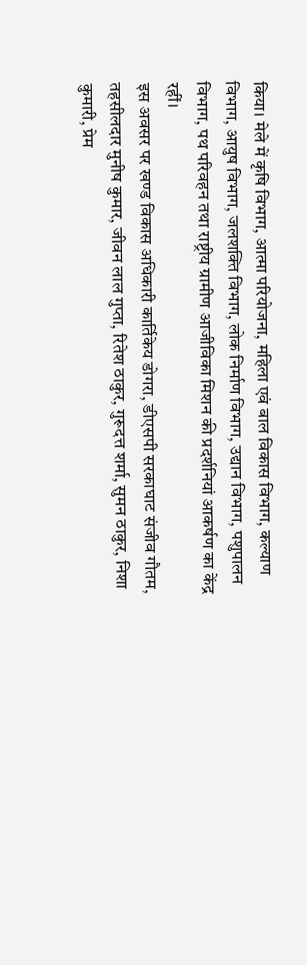किया। मेले में कृषि विभाग, आत्मा परियोजना, महिला एवं बाल विकास विभाग, कल्याण विभाग, आयुष विभाग, जलशक्ति विभाग, लोक निर्माण विभाग, उद्यान विभाग, पशुपालन विभाग, पथ परिवहन तथा राष्ट्रीय ग्रामीण आजीविका मिशन की प्रदर्शनियां आकर्षण का केंद्र रहीं।
इस अवसर पर खण्ड विकास अधिकारी कार्तिकेय डोगरा, डीएसपी सरकाघाट संजीव गौतम, तहसीलदार मुनीष कुमार, जीवन लाल गुप्ता, रितेश ठाकुर, गुरूदत्त शर्मा, सुमन ठाकुर, निशा कुमारी, प्रेम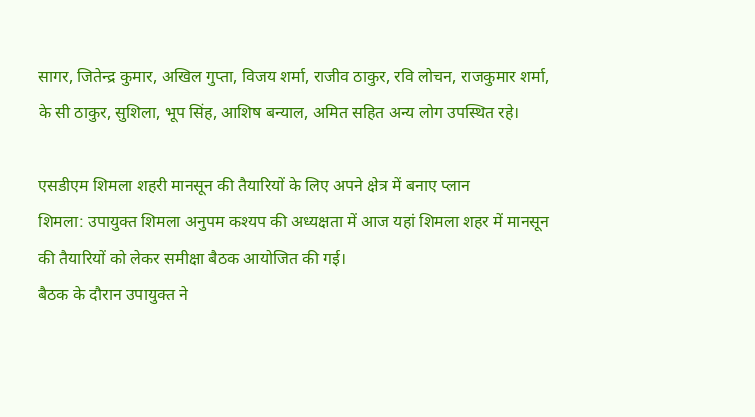सागर, जितेन्द्र कुमार, अखिल गुप्ता, विजय शर्मा, राजीव ठाकुर, रवि लोचन, राजकुमार शर्मा, के सी ठाकुर, सुशिला, भूप सिंह, आशिष बन्याल, अमित सहित अन्य लोग उपस्थित रहे।

एसडीएम शिमला शहरी मानसून की तैयारियों के लिए अपने क्षेत्र में बनाए प्लान
शिमला: उपायुक्त शिमला अनुपम कश्यप की अध्यक्षता में आज यहां शिमला शहर में मानसून की तैयारियों को लेकर समीक्षा बैठक आयोजित की गई।
बैठक के दौरान उपायुक्त ने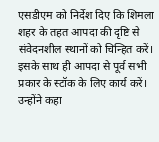एसडीएम को निर्देश दिए कि शिमला शहर के तहत आपदा की दृष्टि से संवेदनशील स्थानों को चिन्हित करें। इसके साथ ही आपदा से पूर्व सभी प्रकार के स्टॉक के लिए कार्य करें।
उन्होंने कहा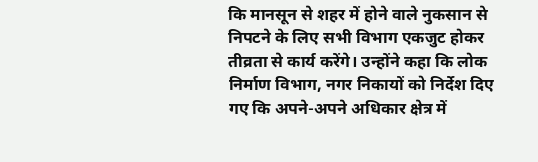कि मानसून से शहर में होने वाले नुकसान से निपटने के लिए सभी विभाग एकजुट होकर तीव्रता से कार्य करेंगे। उन्होंने कहा कि लोक निर्माण विभाग, नगर निकायों को निर्देश दिए गए कि अपने-अपने अधिकार क्षेत्र में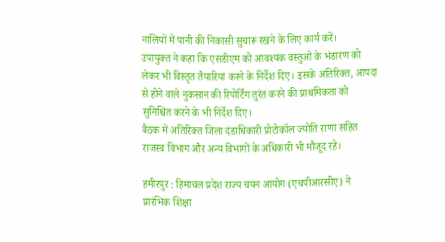नालियों में पानी की निकासी सुचारू रखने के लिए कार्य करें।
उपायुक्त ने कहा कि एसडीएम को आवश्यक वस्तुओं के भंडारण को लेकर भी विस्तृत तैयारियां करने के निर्देश दिए। इसके अतिरिक्त, आपदा से होने वाले नुकसान की रिपोर्टिंग तुरंत करने की प्राथमिकता को सुनिश्चित करने के भी निर्देश दिए।
बैठक में अतिरिक्त जिला दंडाधिकारी प्रोटोकॉल ज्योति राणा सहित राजस्व विभाग और अन्य विभागों के अधिकारी भी मौजूद रहे।

हमीरपुर : हिमाचल प्रदेश राज्य चयन आयोग (एचपीआरसीए) ने प्रारंभिक शिक्षा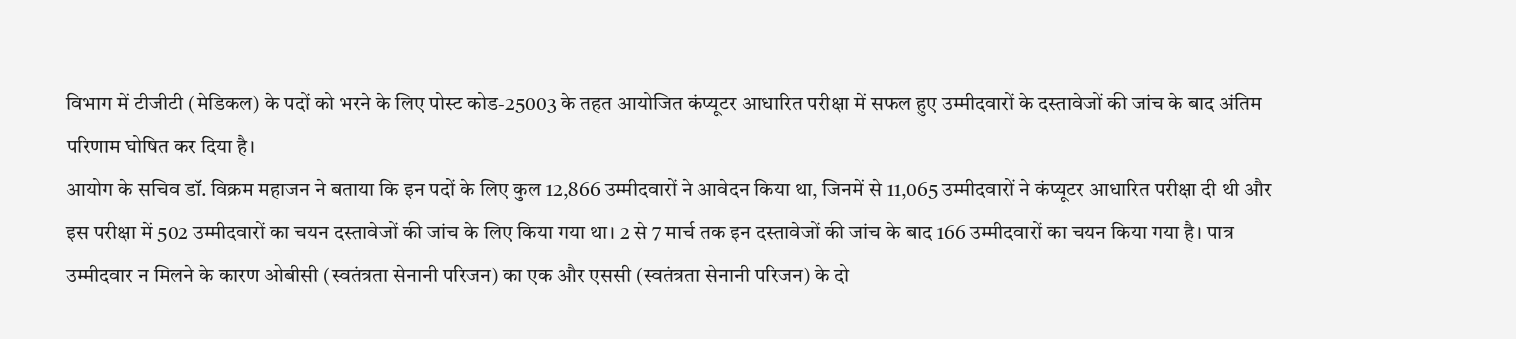विभाग में टीजीटी (मेडिकल) के पदों को भरने के लिए पोस्ट कोड-25003 के तहत आयोजित कंप्यूटर आधारित परीक्षा में सफल हुए उम्मीदवारों के दस्तावेजों की जांच के बाद अंतिम परिणाम घोषित कर दिया है।
आयोग के सचिव डॉ. विक्रम महाजन ने बताया कि इन पदों के लिए कुल 12,866 उम्मीदवारों ने आवेदन किया था, जिनमें से 11,065 उम्मीदवारों ने कंप्यूटर आधारित परीक्षा दी थी और इस परीक्षा में 502 उम्मीदवारों का चयन दस्तावेजों की जांच के लिए किया गया था। 2 से 7 मार्च तक इन दस्तावेजों की जांच के बाद 166 उम्मीदवारों का चयन किया गया है। पात्र उम्मीदवार न मिलने के कारण ओबीसी (स्वतंत्रता सेनानी परिजन) का एक और एससी (स्वतंत्रता सेनानी परिजन) के दो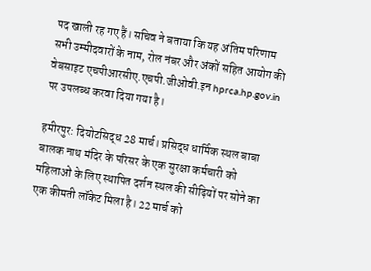पद खाली रह गए हैं। सचिव ने बताया कि यह अंतिम परिणाम सभी उम्मीदवारों के नाम, रोल नंबर और अंकों सहित आयोग की वेबसाइट एचपीआरसीए.एचपी.जीओवी.इन hprca.hp.gov.in पर उपलब्ध करवा दिया गया है।

हमीरपुर: दियोटसिद्ध 28 मार्च। प्रसिद्ध धार्मिक स्थल बाबा बालक नाथ मंदिर के परिसर के एक सुरक्षा कर्मचारी को महिलाओं के लिए स्थापित दर्शन स्थल की सीढ़ियों पर सोने का एक कीमती लॉकेट मिला है। 22 मार्च को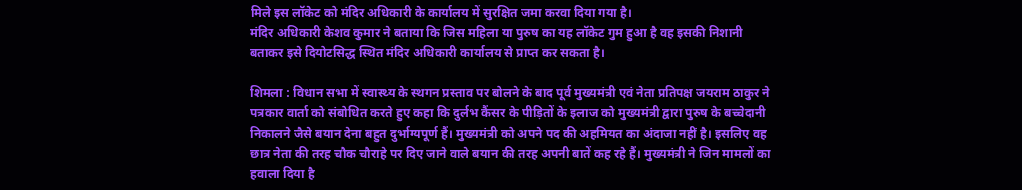मिले इस लॉकेट को मंदिर अधिकारी के कार्यालय में सुरक्षित जमा करवा दिया गया है।
मंदिर अधिकारी केशव कुमार ने बताया कि जिस महिला या पुरुष का यह लॉकेट गुम हुआ है वह इसकी निशानी बताकर इसे दियोटसिद्ध स्थित मंदिर अधिकारी कार्यालय से प्राप्त कर सकता है।

शिमला : विधान सभा में स्वास्थ्य के स्थगन प्रस्ताव पर बोलने के बाद पूर्व मुख्यमंत्री एवं नेता प्रतिपक्ष जयराम ठाकुर ने पत्रकार वार्ता को संबोधित करते हुए कहा कि दुर्लभ कैंसर के पीड़ितों के इलाज को मुख्यमंत्री द्वारा पुरुष के बच्चेदानी निकालने जैसे बयान देना बहुत दुर्भाग्यपूर्ण हैं। मुख्यमंत्री को अपने पद की अहमियत का अंदाजा नहीं है। इसलिए वह छात्र नेता की तरह चौक चौराहे पर दिए जाने वाले बयान की तरह अपनी बातें कह रहे हैं। मुख्यमंत्री ने जिन मामलों का हवाला दिया है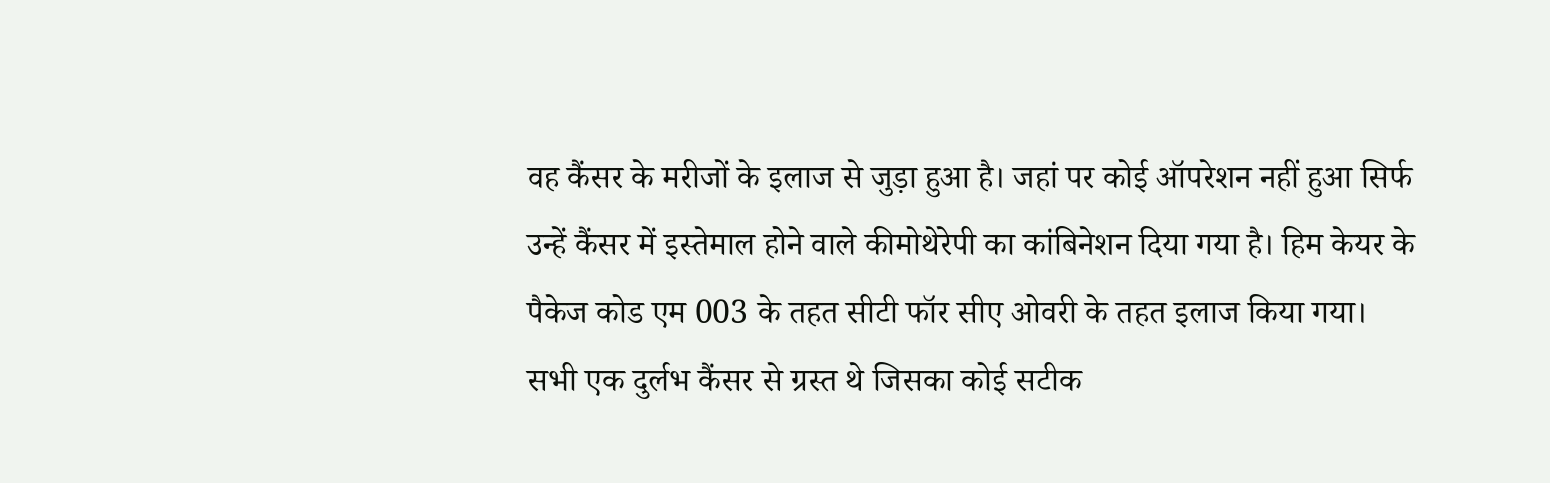वह कैंसर के मरीजों के इलाज से जुड़ा हुआ है। जहां पर कोई ऑपरेशन नहीं हुआ सिर्फ उन्हें कैंसर में इस्तेमाल होने वाले कीमोथेरेपी का कांबिनेशन दिया गया है। हिम केयर के पैकेज कोड एम 003 के तहत सीटी फॉर सीए ओवरी के तहत इलाज किया गया। सभी एक दुर्लभ कैंसर से ग्रस्त थे जिसका कोई सटीक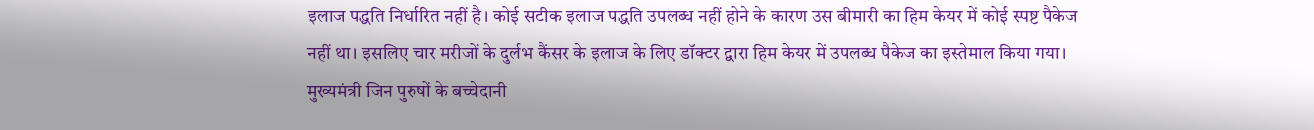इलाज पद्धति निर्धारित नहीं है। कोई सटीक इलाज पद्धति उपलब्ध नहीं होने के कारण उस बीमारी का हिम केयर में कोई स्पष्ट पैकेज नहीं था। इसलिए चार मरीजों के दुर्लभ कैंसर के इलाज के लिए डॉक्टर द्वारा हिम केयर में उपलब्ध पैकेज का इस्तेमाल किया गया।
मुख्यमंत्री जिन पुरुषों के बच्चेदानी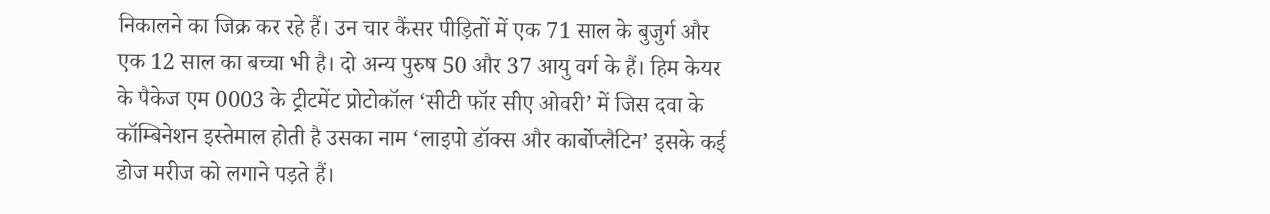निकालने का जिक्र कर रहे हैं। उन चार कैंसर पीड़ितों में एक 71 साल के बुजुर्ग और एक 12 साल का बच्चा भी है। दो अन्य पुरुष 50 और 37 आयु वर्ग के हैं। हिम केयर के पैकेज एम 0003 के ट्रीटमेंट प्रोटोकॉल ‘सीटी फॉर सीए ओवरी’ में जिस दवा के कॉम्बिनेशन इस्तेमाल होती है उसका नाम ‘लाइपो डॉक्स और कार्बोप्लैटिन’ इसके कई डोज मरीज को लगाने पड़ते हैं।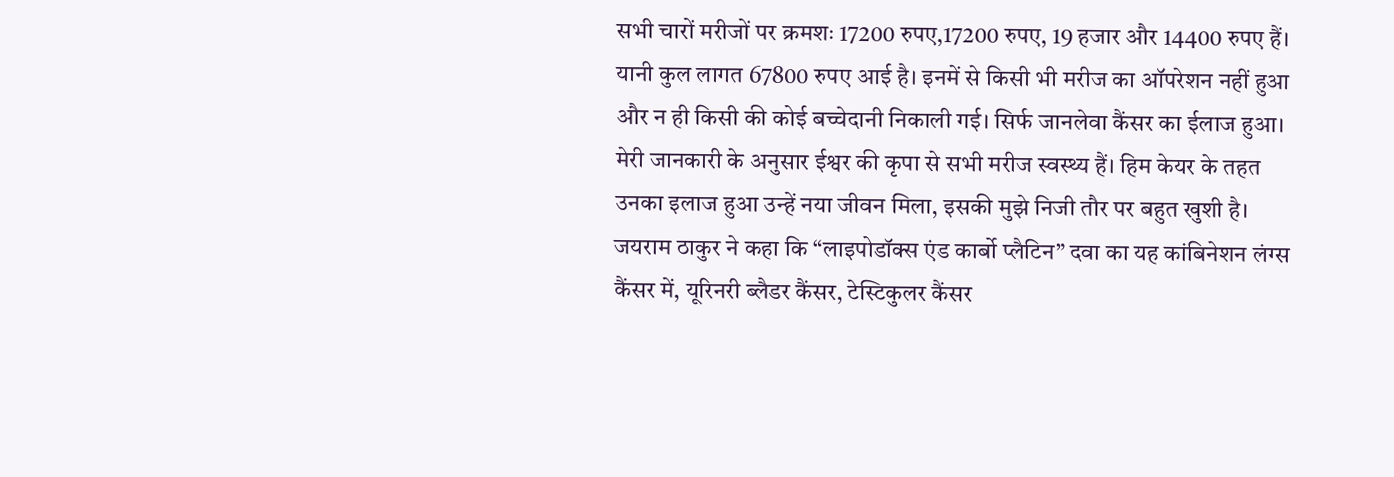सभी चारों मरीजों पर क्रमशः 17200 रुपए,17200 रुपए, 19 हजार और 14400 रुपए हैं। यानी कुल लागत 67800 रुपए आई है। इनमें से किसी भी मरीज का ऑपरेशन नहीं हुआ और न ही किसी की कोई बच्चेदानी निकाली गई। सिर्फ जानलेवा कैंसर का ईलाज हुआ। मेरी जानकारी के अनुसार ईश्वर की कृपा से सभी मरीज स्वस्थ्य हैं। हिम केयर के तहत उनका इलाज हुआ उन्हें नया जीवन मिला, इसकी मुझे निजी तौर पर बहुत खुशी है।
जयराम ठाकुर ने कहा कि “लाइपोडॉक्स एंड कार्बो प्लैटिन” दवा का यह कांबिनेशन लंग्स कैंसर में, यूरिनरी ब्लैडर कैंसर, टेस्टिकुलर कैंसर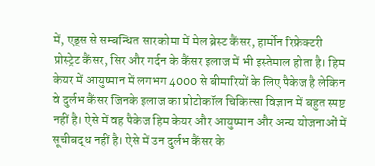में, एड्स से सम्बन्धित सारकोमा में मेल ब्रेस्ट कैंसर, हार्मोन रिफ्रेक्टरी प्रोस्ट्रेट कैंसर, सिर और गर्दन के कैंसर इलाज में भी इस्तेमाल होता है। हिम केयर में आयुष्मान में लगभग 4000 से बीमारियों के लिए पैकेज है लेकिन वे दुर्लभ कैंसर जिनके इलाज का प्रोटोकॉल चिकित्सा विज्ञान में बहुत स्पष्ट नहीं है। ऐसे में वह पैकेज हिम केयर और आयुष्मान और अन्य योजनाओं में सूचीबद्ध नहीं है। ऐसे में उन दुर्लभ कैंसर के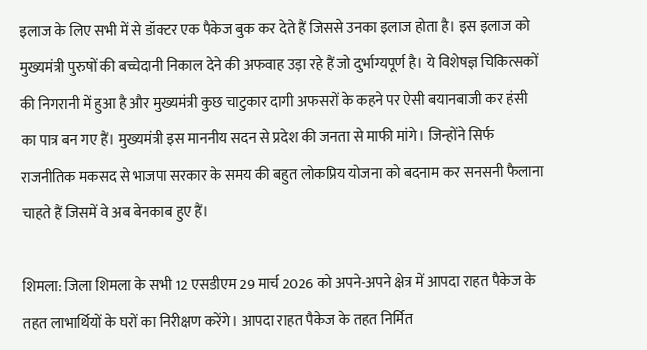इलाज के लिए सभी में से डॉक्टर एक पैकेज बुक कर देते हैं जिससे उनका इलाज होता है। इस इलाज को मुख्यमंत्री पुरुषों की बच्चेदानी निकाल देने की अफवाह उड़ा रहे हैं जो दुर्भाग्यपूर्ण है। ये विशेषज्ञ चिकित्सकों की निगरानी में हुआ है और मुख्यमंत्री कुछ चाटुकार दागी अफसरों के कहने पर ऐसी बयानबाजी कर हंसी का पात्र बन गए हैं। मुख्यमंत्री इस माननीय सदन से प्रदेश की जनता से माफी मांगे। जिन्होंने सिर्फ राजनीतिक मकसद से भाजपा सरकार के समय की बहुत लोकप्रिय योजना को बदनाम कर सनसनी फैलाना चाहते हैं जिसमें वे अब बेनकाब हुए हैं।

शिमला: जिला शिमला के सभी 12 एसडीएम 29 मार्च 2026 को अपने-अपने क्षेत्र में आपदा राहत पैकेज के तहत लाभार्थियों के घरों का निरीक्षण करेंगे। आपदा राहत पैकेज के तहत निर्मित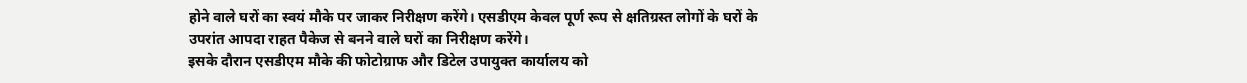होने वाले घरों का स्वयं मौके पर जाकर निरीक्षण करेंगे। एसडीएम केवल पूर्ण रूप से क्षतिग्रस्त लोगों के घरों के उपरांत आपदा राहत पैकेज से बनने वाले घरों का निरीक्षण करेंगे।
इसके दौरान एसडीएम मौके की फोटोग्राफ और डिटेल उपायुक्त कार्यालय को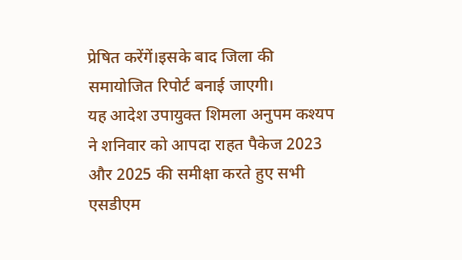प्रेषित करेंगें।इसके बाद जिला की समायोजित रिपोर्ट बनाई जाएगी।
यह आदेश उपायुक्त शिमला अनुपम कश्यप ने शनिवार को आपदा राहत पैकेज 2023 और 2025 की समीक्षा करते हुए सभी एसडीएम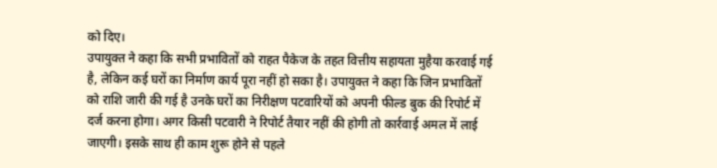को दिए।
उपायुक्त ने कहा कि सभी प्रभावितों को राहत पैकेज के तहत वित्तीय सहायता मुहैया करवाई गई है, लेकिन कई घरों का निर्माण कार्य पूरा नहीं हो सका है। उपायुक्त ने कहा कि जिन प्रभावितों को राशि जारी की गई है उनके घरों का निरीक्षण पटवारियों को अपनी फील्ड बुक की रिपोर्ट में दर्ज करना होगा। अगर किसी पटवारी ने रिपोर्ट तैयार नहीं की होगी तो कार्रवाई अमल में लाई जाएगी। इसके साथ ही काम शुरू होने से पहले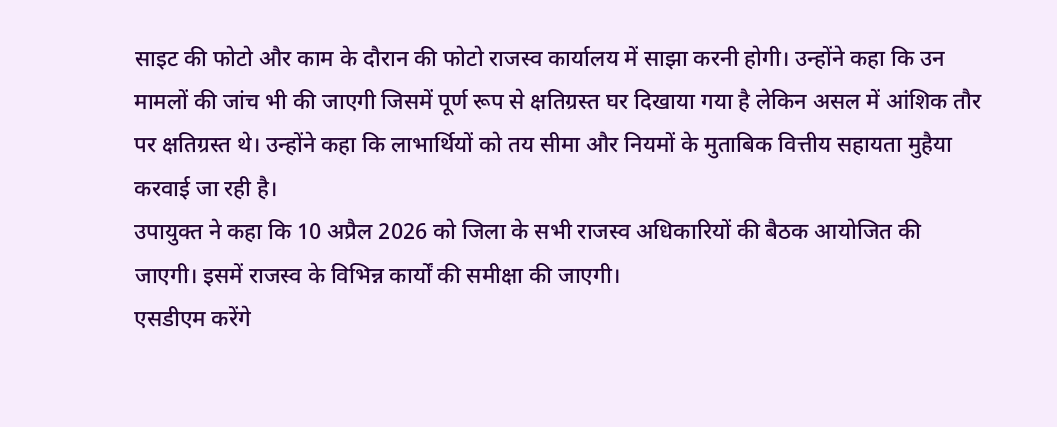साइट की फोटो और काम के दौरान की फोटो राजस्व कार्यालय में साझा करनी होगी। उन्होंने कहा कि उन मामलों की जांच भी की जाएगी जिसमें पूर्ण रूप से क्षतिग्रस्त घर दिखाया गया है लेकिन असल में आंशिक तौर पर क्षतिग्रस्त थे। उन्होंने कहा कि लाभार्थियों को तय सीमा और नियमों के मुताबिक वित्तीय सहायता मुहैया करवाई जा रही है।
उपायुक्त ने कहा कि 10 अप्रैल 2026 को जिला के सभी राजस्व अधिकारियों की बैठक आयोजित की जाएगी। इसमें राजस्व के विभिन्न कार्यों की समीक्षा की जाएगी।
एसडीएम करेंगे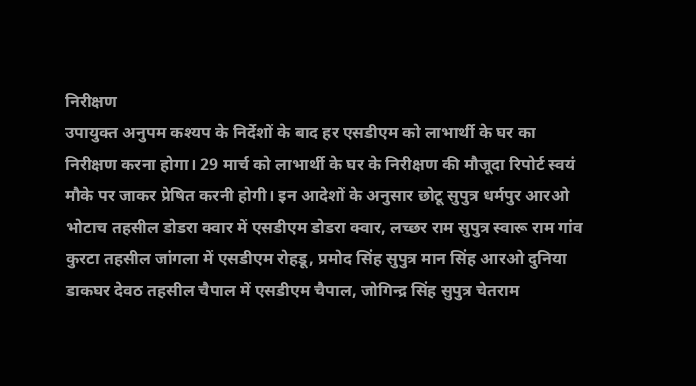निरीक्षण
उपायुक्त अनुपम कश्यप के निर्देशों के बाद हर एसडीएम को लाभार्थी के घर का निरीक्षण करना होगा। 29 मार्च को लाभार्थी के घर के निरीक्षण की मौजूदा रिपोर्ट स्वयं मौके पर जाकर प्रेषित करनी होगी। इन आदेशों के अनुसार छोटू सुपुत्र धर्मपुर आरओ भोटाच तहसील डोडरा क्वार में एसडीएम डोडरा क्वार, लच्छर राम सुपुत्र स्वारू राम गांव कुरटा तहसील जांगला में एसडीएम रोहडू, प्रमोद सिंह सुपुत्र मान सिंह आरओ दुनिया डाकघर देवठ तहसील चैपाल में एसडीएम चैपाल, जोगिन्द्र सिंह सुपुत्र चेतराम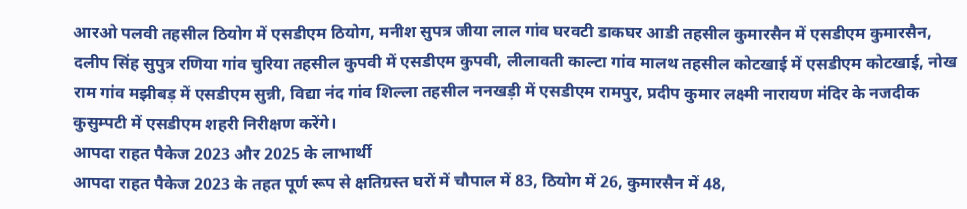आरओ पलवी तहसील ठियोग में एसडीएम ठियोग, मनीश सुपत्र जीया लाल गांव घरवटी डाकघर आडी तहसील कुमारसैन में एसडीएम कुमारसैन, दलीप सिंह सुपुत्र रणिया गांव चुरिया तहसील कुपवी में एसडीएम कुपवी, लीलावती काल्टा गांव मालथ तहसील कोटखाई में एसडीएम कोटखाई, नोख राम गांव मझीबड़ में एसडीएम सुन्नी, विद्या नंद गांव शिल्ला तहसील ननखड़ी में एसडीएम रामपुर, प्रदीप कुमार लक्ष्मी नारायण मंदिर के नजदीक कुसुम्पटी में एसडीएम शहरी निरीक्षण करेंगे।
आपदा राहत पैकेज 2023 और 2025 के लाभार्थी
आपदा राहत पैकेज 2023 के तहत पूर्ण रूप से क्षतिग्रस्त घरों में चौपाल में 83, ठियोग में 26, कुमारसैन में 48,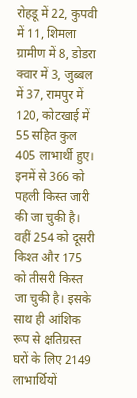रोहडू में 22, कुपवी में 11, शिमला ग्रामीण में 8, डोडरा क्वार में 3, जुब्बल में 37, रामपुर में 120, कोटखाई में 55 सहित कुल 405 लाभार्थी हुए। इनमें से 366 को पहली किस्त जारी की जा चुकी है। वहीं 254 को दूसरी किश्त और 175 को तीसरी किस्त जा चुकी है। इसके साथ ही आंशिक रूप से क्षतिग्रस्त घरों के लिए 2149 लाभार्थियों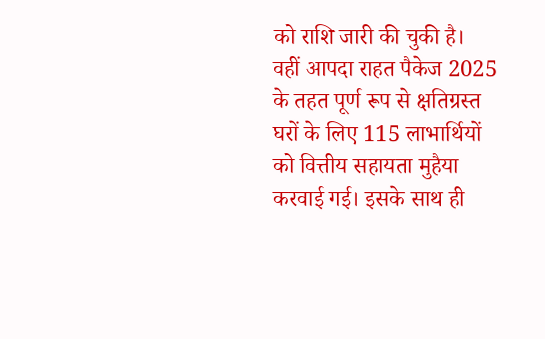को राशि जारी की चुकी है।
वहीं आपदा राहत पैकेज 2025 के तहत पूर्ण रूप से क्षतिग्रस्त घरों के लिए 115 लाभार्थियों को वित्तीय सहायता मुहैया करवाई गई। इसके साथ ही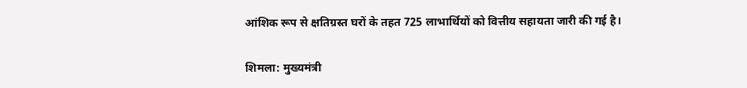आंशिक रूप से क्षतिग्रस्त घरों के तहत 725 लाभार्थियों को वित्तीय सहायता जारी की गई है।

शिमला: मुख्यमंत्री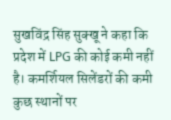सुखविंद्र सिंह सुक्खू ने कहा कि प्रदेश में LPG की कोई कमी नहीं है। कमर्शियल सिलेंडरों की कमी कुछ स्थानों पर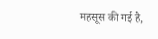महसूस की गई है,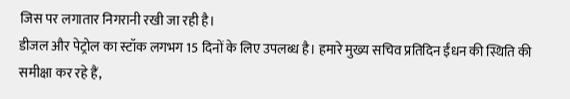जिस पर लगातार निगरानी रखी जा रही है।
डीजल और पेट्रोल का स्टॉक लगभग 15 दिनों के लिए उपलब्ध है। हमारे मुख्य सचिव प्रतिदिन ईंधन की स्थिति की समीक्षा कर रहे हैं,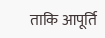ताकि आपूर्ति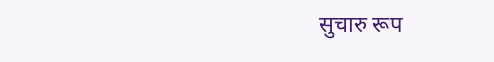सुचारु रूप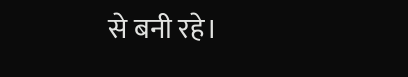से बनी रहे।